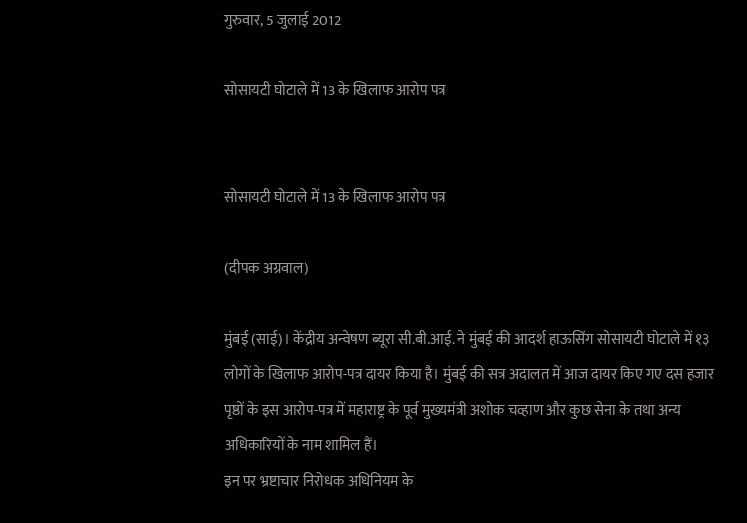गुरुवार, 5 जुलाई 2012

सोसायटी घोटाले में 13 के खिलाफ आरोप पत्र


सोसायटी घोटाले में 13 के खिलाफ आरोप पत्र

(दीपक अग्रवाल)

मुंबई (साई)। केंद्रीय अन्वेषण ब्यूरा सी.बी.आई. ने मुंबई की आदर्श हाऊसिंग सोसायटी घोटाले में १३ लोगों के खिलाफ आरोप-पत्र दायर किया है। मुंबई की सत्र अदालत में आज दायर किए गए दस हजार पृष्ठों के इस आरोप-पत्र में महाराष्ट्र के पूर्व मुख्यमंत्री अशोक चव्हाण और कुछ सेना के तथा अन्य अधिकारियों के नाम शामिल हैं।
इन पर भ्रष्टाचार निरोधक अधिनियम के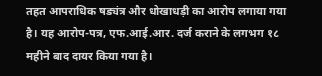तहत आपराधिक षड्यंत्र और धोखाधड़ी का आरोप लगाया गया है। यह आरोप-पत्र, एफ.आई.आर. दर्ज कराने के लगभग १८ महीने बाद दायर किया गया है।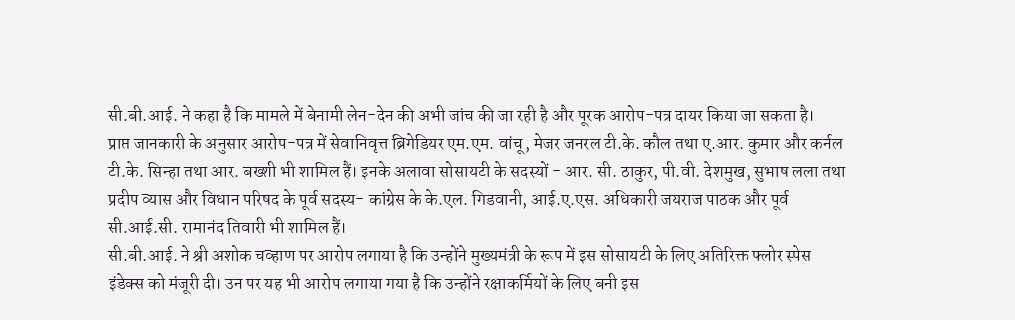सी.बी.आई. ने कहा है कि मामले में बेनामी लेन-देन की अभी जांच की जा रही है और पूरक आरोप-पत्र दायर किया जा सकता है।
प्राप्त जानकारी के अनुसार आरोप-पत्र में सेवानिवृत्त ब्रिगेडियर एम.एम. वांचू, मेजर जनरल टी.के. कौल तथा ए.आर. कुमार और कर्नल टी.के. सिन्हा तथा आर. बख्शी भी शामिल हैं। इनके अलावा सोसायटी के सदस्यों - आर. सी. ठाकुर, पी.वी. देशमुख, सुभाष लला तथा प्रदीप व्यास और विधान परिषद के पूर्व सदस्य- कांग्रेस के के.एल. गिडवानी, आई.ए.एस. अधिकारी जयराज पाठक और पूर्व सी.आई.सी. रामानंद तिवारी भी शामिल हैं।
सी.बी.आई. ने श्री अशोक चव्हाण पर आरोप लगाया है कि उन्होंने मुख्यमंत्री के रूप में इस सोसायटी के लिए अतिरिक्त फ्लोर स्पेस इंडेक्स को मंजूरी दी। उन पर यह भी आरोप लगाया गया है कि उन्होंने रक्षाकर्मियों के लिए बनी इस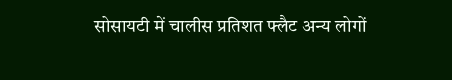सोसायटी में चालीस प्रतिशत फ्लैट अन्य लोगों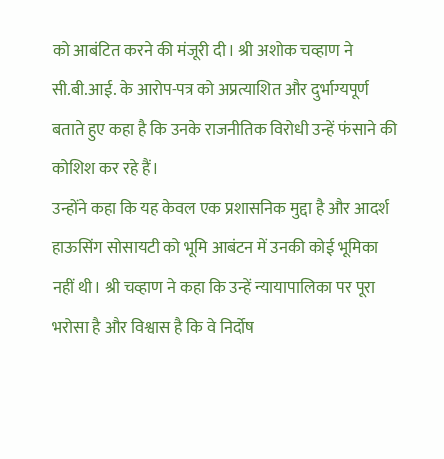को आबंटित करने की मंजूरी दी। श्री अशोक चव्हाण ने सी.बी.आई. के आरोप-पत्र को अप्रत्याशित और दुर्भाग्यपूर्ण बताते हुए कहा है कि उनके राजनीतिक विरोधी उन्हें फंसाने की कोशिश कर रहे हैं।
उन्होंने कहा कि यह केवल एक प्रशासनिक मुद्दा है और आदर्श हाऊसिंग सोसायटी को भूमि आबंटन में उनकी कोई भूमिका नहीं थी। श्री चव्हाण ने कहा कि उन्हें न्यायापालिका पर पूरा भरोसा है और विश्वास है कि वे निर्दोष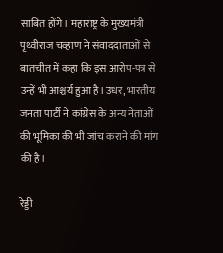साबित होंगे। महाराष्ट्र के मुख्यमंत्री पृथ्वीराज चव्हाण ने संवाददाताओं से बातचीत में कहा कि इस आरोप-पत्र से उन्हें भी आश्चर्य हुआ है।उधर, भारतीय जनता पार्टी ने कांग्रेस के अन्य नेताओं की भूमिका की भी जांच कराने की मांग की है।

रेड्डी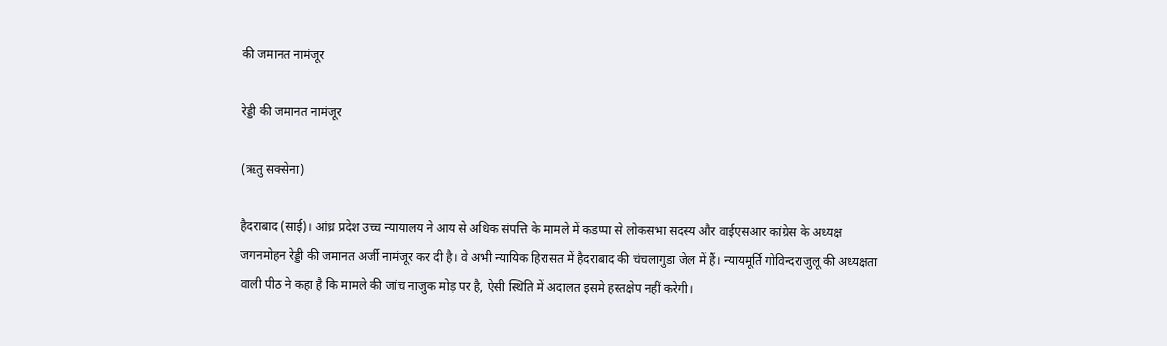की जमानत नामंजूर

रेड्डी की जमानत नामंजूर

(ऋतु सक्सेना)

हैदराबाद (साई)। आंध्र प्रदेश उच्च न्यायालय ने आय से अधिक संपत्ति के मामले में कडप्पा से लोकसभा सदस्य और वाईएसआर कांग्रेस के अध्यक्ष जगनमोहन रेड्डी की जमानत अर्जी नामंजूर कर दी है। वे अभी न्यायिक हिरासत में हैदराबाद की चंचलागुडा जेल में हैं। न्यायमूर्ति गोविन्दराजुलू की अध्यक्षता वाली पीठ ने कहा है कि मामले की जांच नाजुक मोड़ पर है, ऐसी स्थिति में अदालत इसमे हस्तक्षेप नहीं करेगी।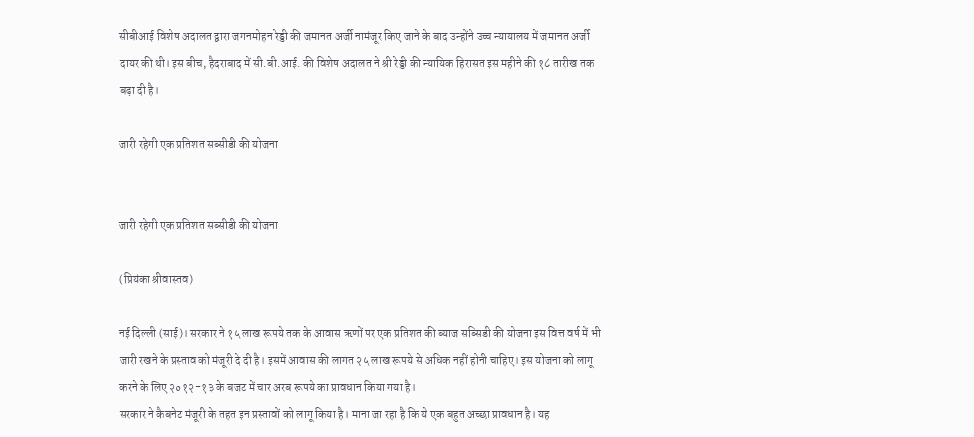सीबीआई विशेष अदालत द्वारा जगनमोहन रेड्डी की जमानत अर्जी नामंजूर किए जाने के बाद उन्होंने उच्च न्यायालय में जमानत अर्जी दायर की थी। इस बीच, हैदराबाद में सी.बी.आई. की विशेष अदालत ने श्री रेड्डी की न्यायिक हिरासत इस महीने की १८ तारीख तक बढ़ा दी है।

जारी रहेगी एक प्रतिशत सब्सीडी की योजना


जारी रहेगी एक प्रतिशत सब्सीडी की योजना

(प्रियंका श्रीवास्तव)

नई दिल्ली (साई)। सरकार ने १५ लाख रूपये तक के आवास ऋणों पर एक प्रतिशत की ब्याज सब्सिडी की योजना इस वित्त वर्ष में भी जारी रखने के प्रस्ताव को मंजूरी दे दी है। इसमें आवास की लागत २५ लाख रूपये से अधिक नहीं होनी चाहिए। इस योजना को लागू करने के लिए २०१२-१३ के बजट में चार अरब रूपये का प्रावधान किया गया है।
सरकार ने कैबनेट मंजूरी के तहत इन प्रस्तावों को लागू किया है। माना जा रहा है कि ये एक बहुत अच्छा प्रावधान है। यह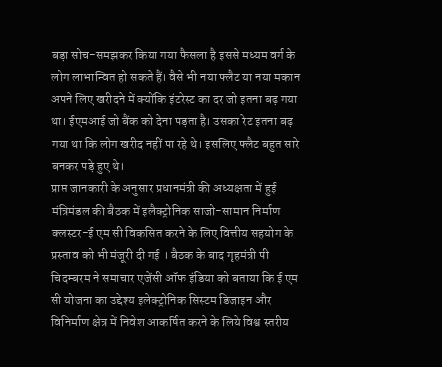बड़ा सोच-समझकर किया गया फैसला है इससे मध्यम वर्ग के लोग लाभान्वित हो सकते हैं। वैसे भी नया फ्लैट या नया मकान अपने लिए खरीदने में क्योंकि इंटरेस्ट का दर जो इतना बढ़ गया था। ईएमआई जो बैंक को देना पड़ता है। उसका रेट इतना बढ़ गया था कि लोग खरीद नहीं पा रहे थे। इसलिए फ्लैट बहुत सारे बनकर पड़े हुए थे।
प्राप्त जानकारी के अनुसार प्रधानमंत्री की अध्यक्षता में हुई मंत्रिमंडल की बैठक में इलैक्ट्रोनिक साजो-सामान निर्माण क्लस्टर-ई एम सी विकसित करने के लिए वित्तीय सहयोग के प्रस्ताव को भी मंजूरी दी गई । बैठक के बाद गृहमंत्री पी चिदम्बरम ने समाचार एजेंसी ऑफ इंडिया को बताया कि ई एम सी योजना का उद्देश्य इलेक्ट्रोनिक सिस्टम डिजाइन और विनिर्माण क्षेत्र में निवेश आकर्षित करने के लिये विश्व स्तरीय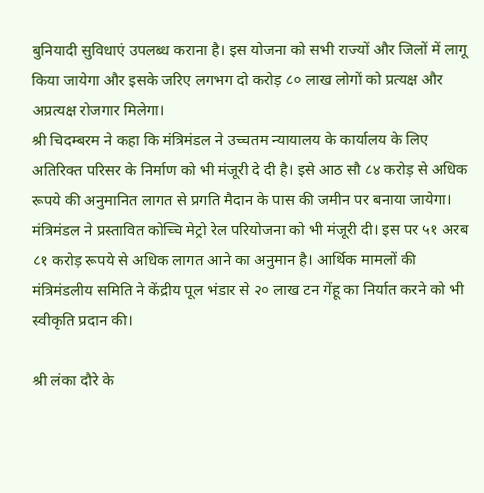बुनियादी सुविधाएं उपलब्ध कराना है। इस योजना को सभी राज्यों और जिलों में लागू किया जायेगा और इसके जरिए लगभग दो करोड़ ८० लाख लोगों को प्रत्यक्ष और अप्रत्यक्ष रोजगार मिलेगा।
श्री चिदम्बरम ने कहा कि मंत्रिमंडल ने उच्चतम न्यायालय के कार्यालय के लिए अतिरिक्त परिसर के निर्माण को भी मंजूरी दे दी है। इसे आठ सौ ८४ करोड़ से अधिक रूपये की अनुमानित लागत से प्रगति मैदान के पास की जमीन पर बनाया जायेगा।
मंत्रिमंडल ने प्रस्तावित कोच्चि मेट्रो रेल परियोजना को भी मंजूरी दी। इस पर ५१ अरब ८१ करोड़ रूपये से अधिक लागत आने का अनुमान है। आर्थिक मामलों की मंत्रिमंडलीय समिति ने केंद्रीय पूल भंडार से २० लाख टन गेंहू का निर्यात करने को भी स्वीकृति प्रदान की।

श्री लंका दौरे के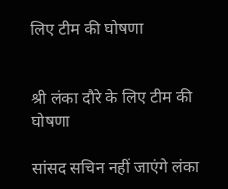लिए टीम की घोषणा


श्री लंका दौरे के लिए टीम की घोषणा

सांसद सचिन नहीं जाएंगे लंका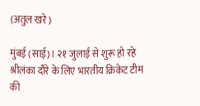(अतुल खरे)

मुंबई (साई)। २१ जुलाई से शुरू हो रहे श्रीलंका दौरे के लिए भारतीय क्रिकेट टीम की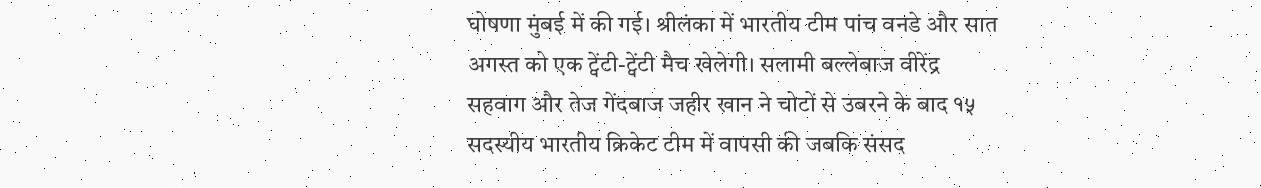घोषणा मुंबई में की गई। श्रीलंका में भारतीय टीम पांच वनडे और सात अगस्त को एक ट्वेंटी-ट्वेंटी मैच खेलेगी। सलामी बल्लेबाज वीरेंद्र सहवाग और तेज गेंदबाज जहीर खान ने चोटों से उबरने के बाद १५ सदस्यीय भारतीय क्रिकेट टीम में वापसी की जबकि संसद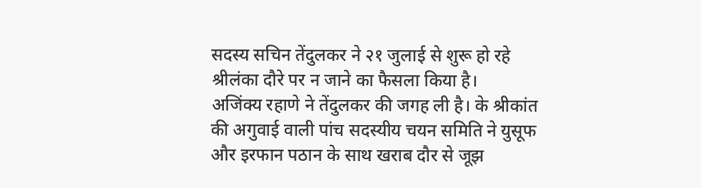सदस्य सचिन तेंदुलकर ने २१ जुलाई से शुरू हो रहे श्रीलंका दौरे पर न जाने का फैसला किया है।
अजिंक्य रहाणे ने तेंदुलकर की जगह ली है। के श्रीकांत की अगुवाई वाली पांच सदस्यीय चयन समिति ने युसूफ और इरफान पठान के साथ खराब दौर से जूझ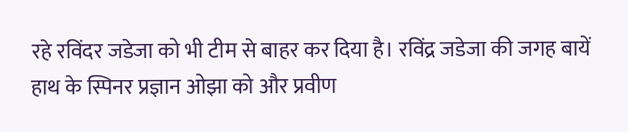रहे रविंदर जडेजा को भी टीम से बाहर कर दिया है। रविंद्र जडेजा की जगह बायें हाथ के स्पिनर प्रज्ञान ओझा को और प्रवीण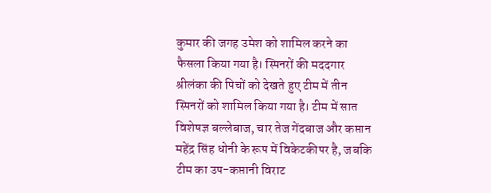कुमार की जगह उमेश को शामिल करने का फैसला किया गया है। स्पिनरों की मददगार श्रीलंका की पिचों को देखते हुए टीम में तीन स्पिनरों को शामिल किया गया है। टीम में सात विशेषज्ञ बल्लेबाज, चार तेज गेंदबाज और कप्तान महेंद्र सिंह धोनी के रूप में विकेटकीपर है, जबकि टीम का उप-कप्तानी विराट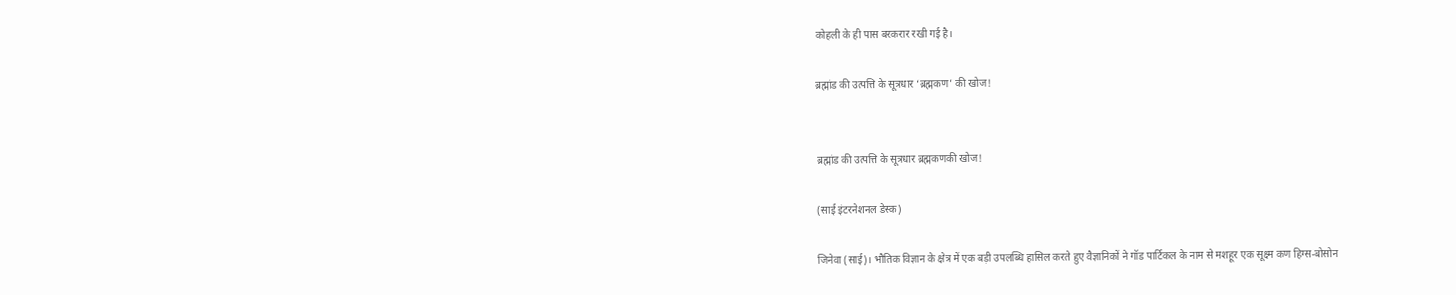कोहली के ही पास बरकरार रखी गई है।

ब्रह्मांड की उत्पत्ति के सूत्रधार ‘ब्रह्मकण’ की खोज!


ब्रह्मांड की उत्पत्ति के सूत्रधार ब्रह्मकणकी खोज!

(साई इंटरनेशनल डेस्क)

जिनेवा (साई)। भौतिक विज्ञान के क्षेत्र में एक बड़ी उपलब्धि हासिल करते हुए वैज्ञानिकों ने गॉड पार्टिकल के नाम से मशहूर एक सूक्ष्म कण हिग्स-बोसोन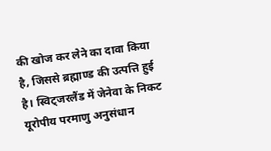की खोज कर लेने का दावा किया है, जिससे ब्रह्माण्ड की उत्पत्ति हुई है। स्विट्जरलैंड में जेनेवा के निकट यूरोपीय परमाणु अनुसंधान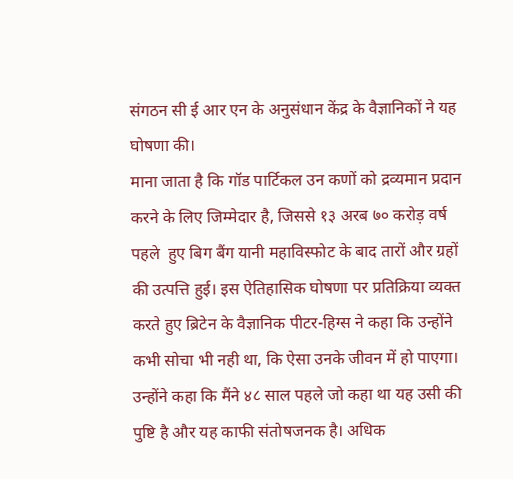संगठन सी ई आर एन के अनुसंधान केंद्र के वैज्ञानिकों ने यह घोषणा की।
माना जाता है कि गॉड पार्टिकल उन कणों को द्रव्यमान प्रदान करने के लिए जिम्मेदार है, जिससे १३ अरब ७० करोड़ वर्ष पहले  हुए बिग बैंग यानी महाविस्फोट के बाद तारों और ग्रहों की उत्पत्ति हुई। इस ऐतिहासिक घोषणा पर प्रतिक्रिया व्यक्त करते हुए ब्रिटेन के वैज्ञानिक पीटर-हिग्स ने कहा कि उन्होंने कभी सोचा भी नही था, कि ऐसा उनके जीवन में हो पाएगा।
उन्होंने कहा कि मैंने ४८ साल पहले जो कहा था यह उसी की पुष्टि है और यह काफी संतोषजनक है। अधिक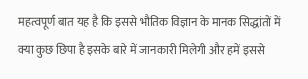महत्वपूर्ण बात यह है कि इससे भौतिक विज्ञान के मानक सिद्धांतों में क्या कुछ छिपा है इसके बारे में जानकारी मिलेगी और हमें इससे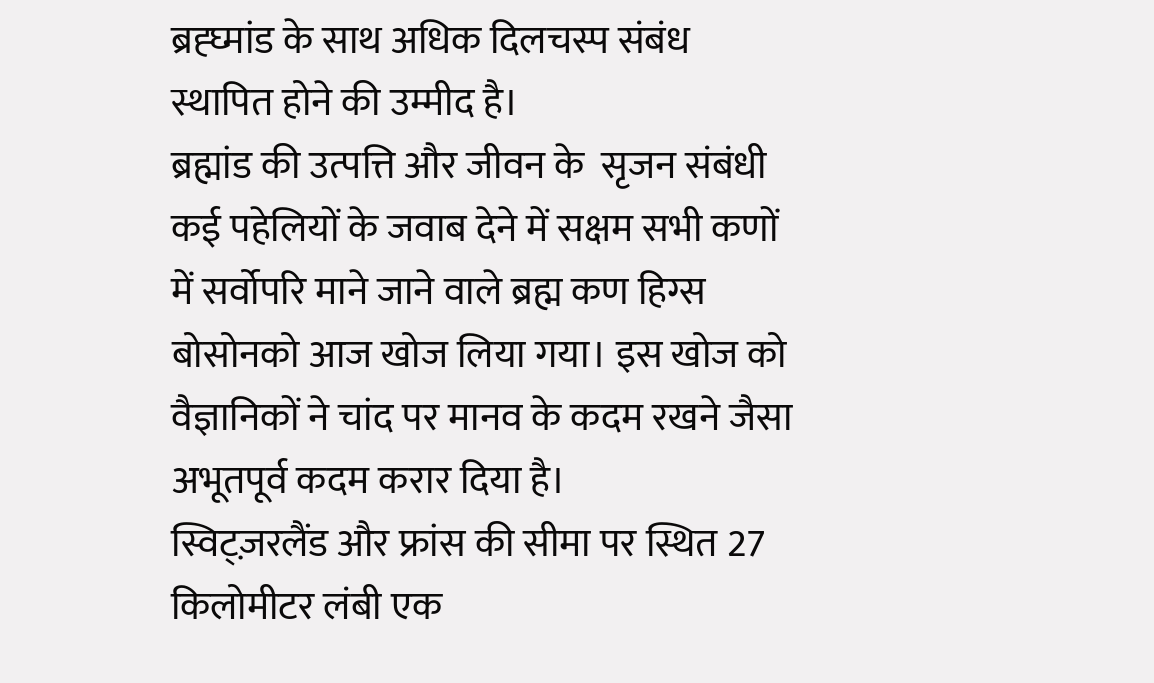ब्रह्घ्मांड के साथ अधिक दिलचस्प संबंध स्थापित होने की उम्मीद है।
ब्रह्मांड की उत्पत्ति और जीवन के  सृजन संबंधी कई पहेलियों के जवाब देने में सक्षम सभी कणों में सर्वोपरि माने जाने वाले ब्रह्म कण हिग्स बोसोनको आज खोज लिया गया। इस खोज को वैज्ञानिकों ने चांद पर मानव के कदम रखने जैसा अभूतपूर्व कदम करार दिया है।
स्विट्ज़रलैंड और फ्रांस की सीमा पर स्थित 27 किलोमीटर लंबी एक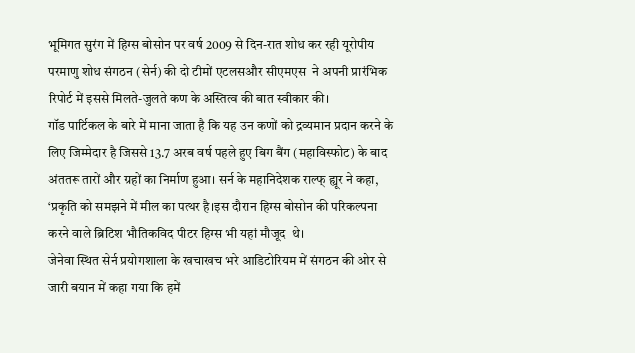भूमिगत सुरंग में हिग्स बोसोन पर वर्ष 2009 से दिन-रात शोध कर रही यूरोपीय परमाणु शोध संगठन (सेर्न) की दो टीमों एटलसऔर सीएमएस  ने अपनी प्रारंभिक रिपोर्ट में इससे मिलते-जुलते कण के अस्तित्व की बात स्वीकार की।
गॉड पार्टिकल के बारे में माना जाता है कि यह उन कणों को द्रव्यमान प्रदान करने के लिए जिम्मेदार है जिससे 13.7 अरब वर्ष पहले हुए बिग बैंग (महाविस्फोट) के बाद अंततरू तारों और ग्रहों का निर्माण हुआ। सर्न के महानिदेशक राल्फ् ह्यूर ने कहा, ‘प्रकृति को समझने में मील का पत्थर है।इस दौरान हिग्स बोसोन की परिकल्पना करने वाले ब्रिटिश भौतिकविद पीटर हिग्स भी यहां मौजूद  थे।
जेनेवा स्थित सेर्न प्रयोगशाला के खचाखच भरे आडिटोरियम में संगठन की ओर से जारी बयान में कहा गया कि हमें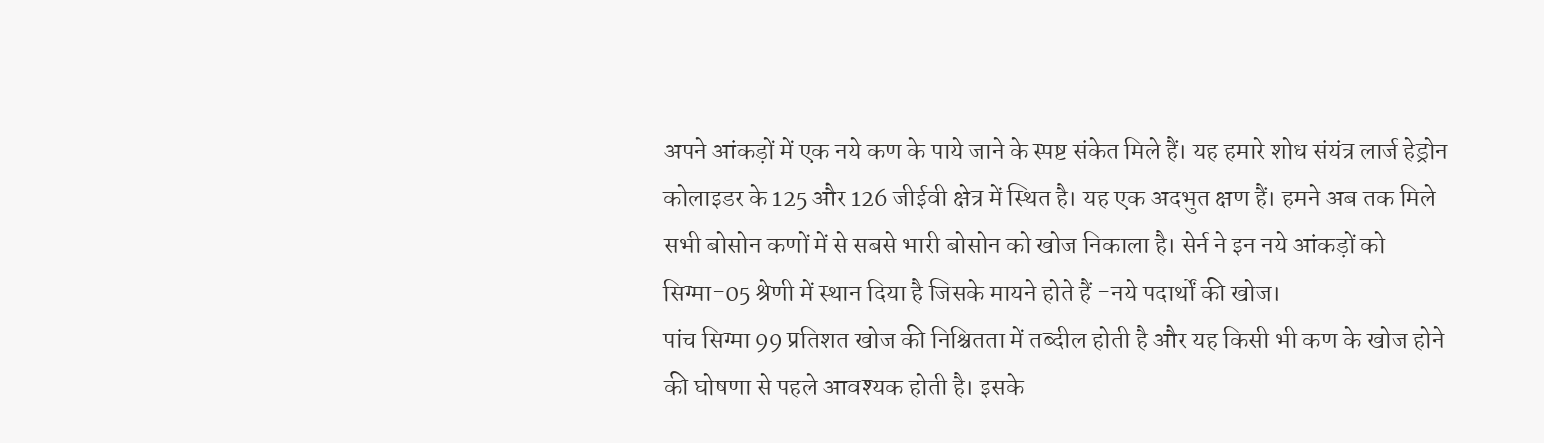अपने आंकड़ों में एक नये कण के पाये जाने के स्पष्ट संकेत मिले हैं। यह हमारे शोध संयंत्र लार्ज हेड्रोन कोलाइडर के 125 और 126 जीईवी क्षेत्र में स्थित है। यह एक अदभुत क्षण हैं। हमने अब तक मिले सभी बोसोन कणों में से सबसे भारी बोसोन को खोज निकाला है। सेर्न ने इन नये आंकड़ों को सिग्मा-05 श्रेणी में स्थान दिया है जिसके मायने होते हैं -नये पदार्थों की खोज।
पांच सिग्मा 99 प्रतिशत खोज की निश्चितता में तब्दील होती है और यह किसी भी कण के खोज होने की घोषणा से पहले आवश्यक होती है। इसके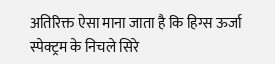अतिरिक्त ऐसा माना जाता है कि हिग्स ऊर्जा स्पेक्ट्रम के निचले सिरे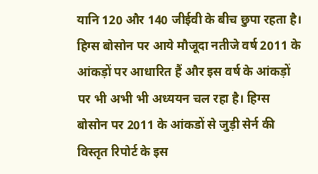यानि 120 और 140 जीईवी के बीच छुपा रहता है।
हिग्स बोसोन पर आये मौजूदा नतीजे वर्ष 2011 के आंकड़ों पर आधारित हैं और इस वर्ष के आंकड़ों पर भी अभी भी अध्ययन चल रहा है। हिग्स बोसोन पर 2011 के आंकडों से जुड़ी सेर्न की विस्तृत रिपोर्ट के इस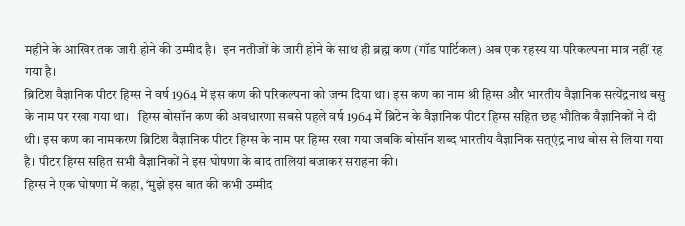महीने के आखिर तक जारी होने की उम्मीद है।  इन नतीजों के जारी होने के साथ ही ब्रह्म कण (गॉड पार्टिकल) अब एक रहस्य या परिकल्पना मात्र नहीं रह गया है।
ब्रिटिश वैज्ञानिक पीटर हिग्स ने वर्ष 1964 में इस कण की परिकल्पना को जन्म दिया था। इस कण का नाम श्री हिग्स और भारतीय वैज्ञानिक सत्येंद्रनाथ बसु के नाम पर रखा गया था।   हिग्स बोसॉन कण की अवधारणा सबसे पहले वर्ष 1964 में ब्रिटेन के वैज्ञानिक पीटर हिग्स सहित छह भौतिक वैज्ञानिकों ने दी थी। इस कण का नामकरण ब्रिटिश वैज्ञानिक पीटर हिग्स के नाम पर हिग्स रखा गया जबकि बोसॉन शब्द भारतीय वैज्ञानिक सत्एंद्र नाथ बोस से लिया गया है। पीटर हिग्स सहित सभी वैज्ञानिकों ने इस घोषणा के बाद तालियां बजाकर सराहना की।
हिग्स ने एक घोषणा में कहा, ‘मुझे इस बात की कभी उम्मीद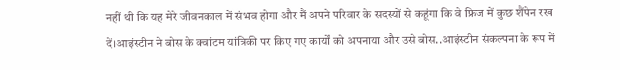नहीं थी कि यह मेरे जीवनकाल में संभव होगा और मैं अपने परिवार के सदस्यों से कहूंगा कि वे फ्रिज में कुछ शैंपेन रख दें।आइंस्टीन ने बोस के क्वांटम यांत्रिकी पर किए गए कार्यों को अपनाया और उसे बोस..आइंस्टीन संकल्पना के रूप में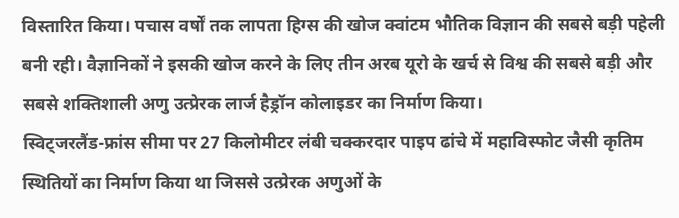विस्तारित किया। पचास वर्षों तक लापता हिग्स की खोज क्वांटम भौतिक विज्ञान की सबसे बड़ी पहेली बनी रही। वैज्ञानिकों ने इसकी खोज करने के लिए तीन अरब यूरो के खर्च से विश्व की सबसे बड़ी और सबसे शक्तिशाली अणु उत्प्रेरक लार्ज हैड्रॉन कोलाइडर का निर्माण किया।
स्विट्जरलैंड-फ्रांस सीमा पर 27 किलोमीटर लंबी चक्करदार पाइप ढांचे में महाविस्फोट जैसी कृतिम स्थितियों का निर्माण किया था जिससे उत्प्रेरक अणुओं के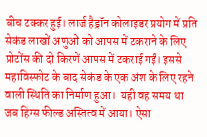बीच टक्कर हुई। लार्ज हैड्रॉन कोलाइडर प्रयोग में प्रति सेकंड लाखों अणुओं को आपस में टकराने के लिए प्रोटोंस की दो किरणें आपस में टकराई गईं। इससे महाविस्फोट के बाद सेकंड के एक अंश के लिए रहने वाली स्थिति का निर्माण हुआ।  यही वह समय था जब हिग्स फील्ड अस्तित्व में आया। ऐसा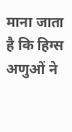माना जाता है कि हिग्स अणुओं ने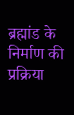ब्रह्मांड के निर्माण की प्रक्रिया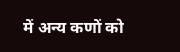में अन्य कणों को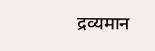द्रव्यमान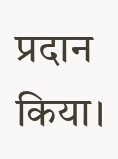प्रदान किया।